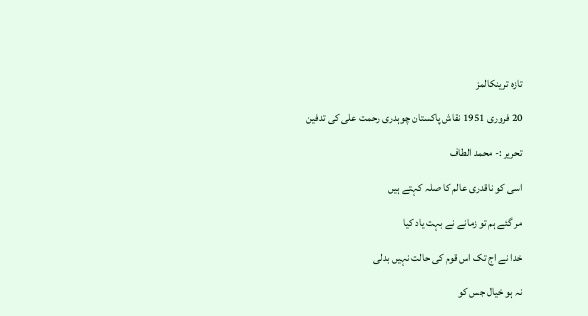تازہ ترینکالمز

20 فروری 1951 نقاش پاکستان چوہدری رحمت علی کی تدفین

تحریر :- محمد الطاف

اسی کو ناقدری عالم کا صلہ کہتے ہیں

مر گئے ہم تو زمانے نے بہت یاد کیا

خدا نے اج تک اس قوم کی حالت نہیں بدلی

نہ ہو خیال جس کو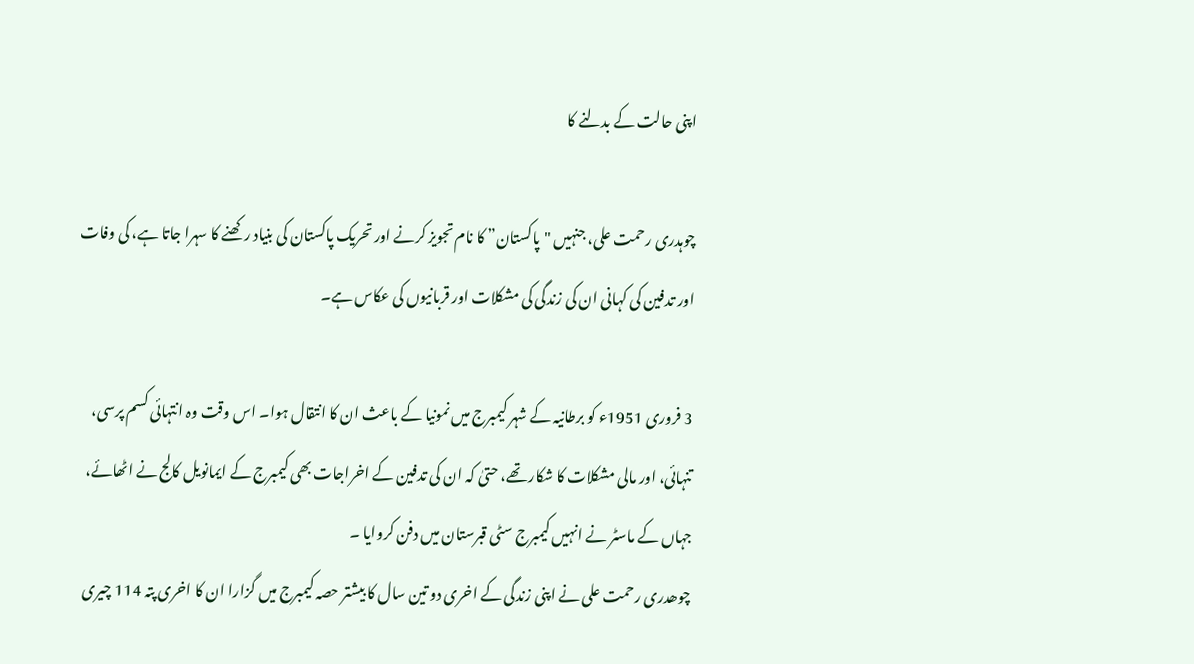اپنی حالت کے بدلنے کا

چوہدری رحمت علی، جنہیں "پاکستان” کا نام تجویز کرنے اور تحریک پاکستان کی بنیاد رکھنے کا سہرا جاتا ہے، کی وفات اور تدفین کی کہانی ان کی زندگی کی مشکلات اور قربانیوں کی عکاس ہے۔

3 فروری 1951ء کو برطانیہ کے شہر کیمبرج میں نمونیا کے باعث ان کا انتقال ہوا۔ اس وقت وہ انتہائی کسم پرسی، تنہائی، اور مالی مشکلات کا شکار تھے، حتیٰ کہ ان کی تدفین کے اخراجات بھی کیمبرج کے ایمانویل کالج نے اٹھائے، جہاں کے ماسٹر نے انہیں کیمبرج سٹی قبرستان میں دفن کروایا ۔
چوھدری رحمت علی نے اپنی زندگی کے اخری دو تین سال کا بیشتر حصہ کیمبرج میں گزارا ان کا اخری پتہ 114 چیری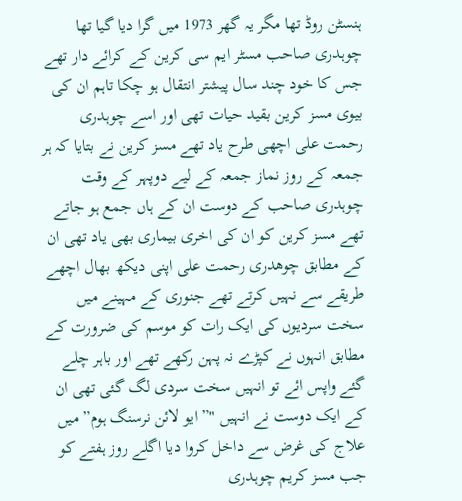ہنسٹن روڈ تھا مگر یہ گھر 1973 میں گرا دیا گیا تھا چوہدری صاحب مسٹر ایم سی کرین کے کرائے دار تھے جس کا خود چند سال پیشتر انتقال ہو چکا تاہم ان کی بیوی مسز کرین بقید حیات تھی اور اسے چوہدری رحمت علی اچھی طرح یاد تھے مسز کرین نے بتایا کہ ہر جمعہ کے روز نماز جمعہ کے لیے دوپہر کے وقت چوہدری صاحب کے دوست ان کے ہاں جمع ہو جاتے تھے مسز کرین کو ان کی اخری بیماری بھی یاد تھی ان کے مطابق چوھدری رحمت علی اپنی دیکھ بھال اچھے طریقے سے نہیں کرتے تھے جنوری کے مہینے میں سخت سردیوں کی ایک رات کو موسم کی ضرورت کے مطابق انہوں نے کپڑے نہ پہن رکھے تھے اور باہر چلے گئے واپس ائے تو انہیں سخت سردی لگ گئی تھی ان کے ایک دوست نے انہیں "”ایو لائن نرسنگ ہوم” میں علاج کی غرض سے داخل کروا دیا اگلے روز ہفتے کو جب مسز کریم چوہدری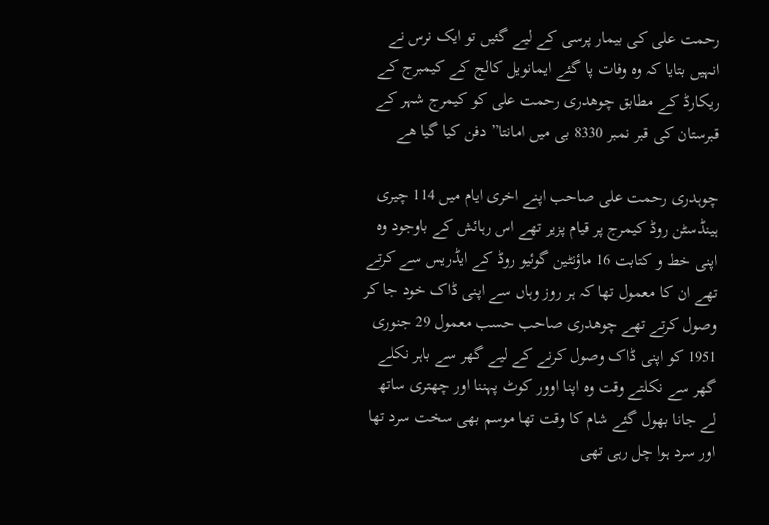رحمت علی کی بیمار پرسی کے لیے گئیں تو ایک نرس نے انہیں بتایا کہ وہ وفات پا گئے ایمانویل کالج کے کیمبرج کے ریکارڈ کے مطابق چوھدری رحمت علی کو کیمرج شہر کے قبرستان کی قبر نمبر 8330 بی میں امانتا” دفن کیا گیا ھے

چوہدری رحمت علی صاحب اپنے اخری ایام میں 114 چیری ہینڈسٹن روڈ کیمرج پر قیام پزیر تھے اس رہائش کے باوجود وہ اپنی خط و کتابت 16 ماؤنٹین گوئیو روڈ کے ایڈریس سے کرتے تھے ان کا معمول تھا کہ ہر روز وہاں سے اپنی ڈاک خود جا کر وصول کرتے تھے چوھدری صاحب حسب معمول 29 جنوری 1951 کو اپنی ڈاک وصول کرنے کے لیے گھر سے باہر نکلے گھر سے نکلتے وقت وہ اپنا اوور کوٹ پہننا اور چھتری ساتھ لے جانا بھول گئے شام کا وقت تھا موسم بھی سخت سرد تھا اور سرد ہوا چل رہی تھی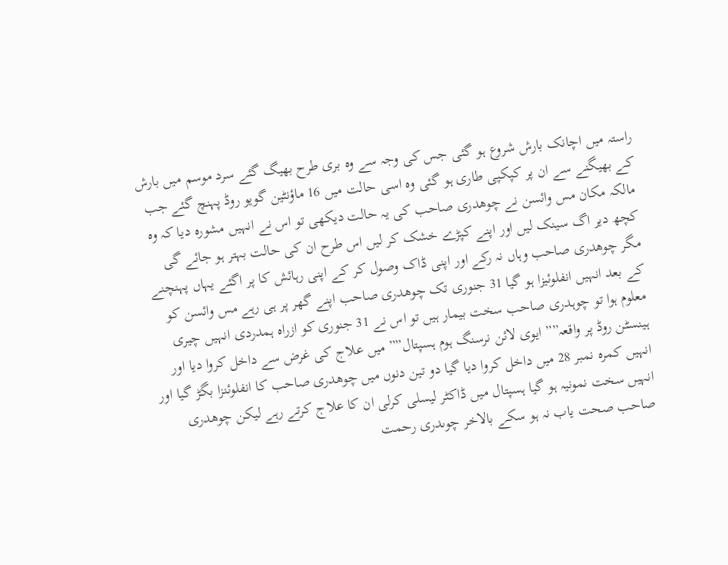راستہ میں اچانک بارش شروع ہو گئی جس کی وجہ سے وہ بری طرح بھیگ گئے سرد موسم میں بارش کے بھیگنے سے ان پر کپکپی طاری ہو گئی وہ اسی حالت میں 16 ماؤنٹین گویو روڈ پہنچ گئے جب مالکہ مکان مس وائسن نے چوھدری صاحب کی یہ حالت دیکھی تو اس نے انہیں مشورہ دیا کہ وہ کچھ دیر اگ سینک لیں اور اپنے کپڑے خشک کر لیں اس طرح ان کی حالت بہتر ہو جائے گی مگر چوھدری صاحب وہاں نہ رکے اور اپنی ڈاک وصول کر کے اپنی رہائش کا پر اگئے یہاں پہنچنے کے بعد انہیں انفلوئیزا ہو گیا 31 جنوری تک چوھدری صاحب اپنے گھر پر ہی رہے مس وائسن کو معلوم ہوا تو چوہدری صاحب سخت بیمار ہیں تو اس نے 31 جنوری کو ازراہ ہمدردی انہیں چیری ہینسٹن روڈ پر واقعہ”” ایوی لائن نرسنگ ہوم ہسپتال”” میں علاج کی غرض سے داخل کروا دیا اور انہیں کمرہ نمبر 28 میں داخل کروا دیا گیا دو تین دنوں میں چوھدری صاحب کا انفلوئنزا بگڑ گیا اور انہیں سخت نمونیہ ہو گیا ہسپتال میں ڈاکٹر لیسلی کرلی ان کا علاج کرتے رہے لیکن چوھدری صاحب صحت یاب نہ ہو سکے بالاخر چوںدری رحمت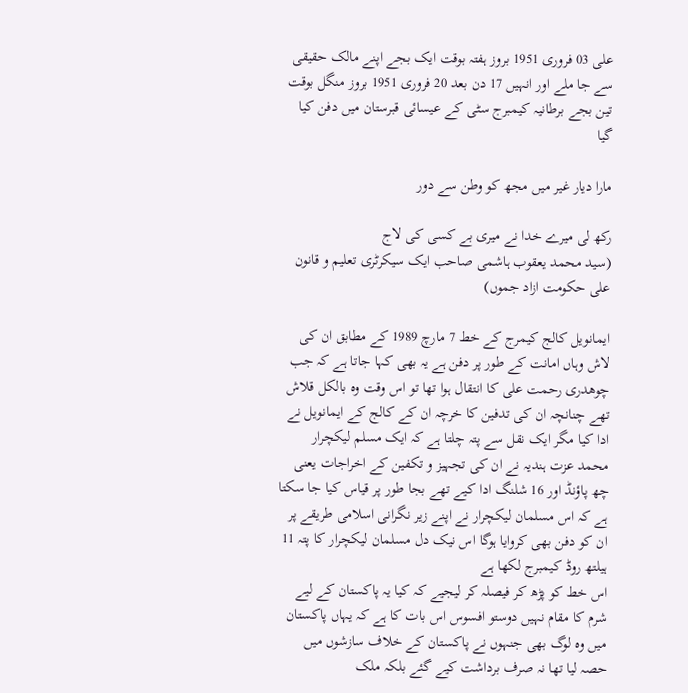علی 03 فروری 1951 بروز ہفتہ بوقت ایک بجے اپنے مالک حقیقی سے جا ملے اور انہیں 17 دن بعد 20 فروری 1951 بروز منگل بوقت تین بجے برطانیہ کیمبرج سٹی کے عیسائی قبرستان میں دفن کیا گیا

مارا دیار غیر میں مجھ کو وطن سے دور

رکھ لی میرے خدا نے میری بے کسی کی لاج
(سید محمد یعقوب ہاشمی صاحب ایک سیکرٹری تعلیم و قانون علی حکومت ازاد جموں)

ایمانویل کالج کیمرج کے خط 7 مارچ 1989 کے مطابق ان کی لاش وہاں امانت کے طور پر دفن ہے یہ بھی کہا جاتا ہے کہ جب چوھدری رحمت علی کا انتقال ہوا تھا تو اس وقت وہ بالکل قلاش تھے چنانچہ ان کی تدفین کا خرچہ ان کے کالج کے ایمانویل نے ادا کیا مگر ایک نقل سے پتہ چلتا ہے کہ ایک مسلم لیکچرار محمد عزت ہندیہ نے ان کی تجہیز و تکفین کے اخراجات یعنی چھ پاؤنڈ اور 16 شلنگ ادا کیے تھے بجا طور پر قیاس کیا جا سکتا ہے کہ اس مسلمان لیکچرار نے اپنے زیر نگرانی اسلامی طریقے پر ان کو دفن بھی کروایا ہوگا اس نیک دل مسلمان لیکچرار کا پتہ 11 ہیلتھ روڈ کیمبرج لکھا ہے
اس خط کو پڑھ کر فیصلہ کر لیجیے کہ کیا یہ پاکستان کے لیے شرم کا مقام نہیں دوستو افسوس اس بات کا ہے کہ یہاں پاکستان میں وہ لوگ بھی جنہوں نے پاکستان کے خلاف سازشوں میں حصہ لیا تھا نہ صرف برداشت کیے گئے بلکہ ملک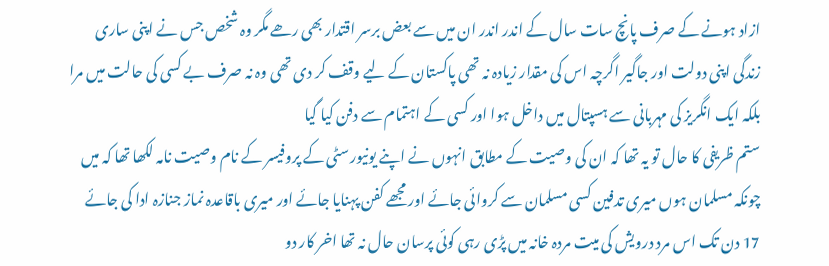ازاد ہونے کے صرف پانچ سات سال کے اندر اندر ان میں سے بعض برسر اقتدار بھی رھے مگر وہ شخص جس نے اپنی ساری زندگی اپنی دولت اور جاگیر اگرچہ اس کی مقدار زیادہ نہ تھی پاکستان کے لیے وقف کر دی تھی وہ نہ صرف بے کسی کی حالت میں مرا بلکہ ایک انگریز کی مہربانی سے ہسپتال میں داخل ہوا اور کسی کے اہتمام سے دفن کیا گیا
ستم ظریفی کا حال تو یہ تھا کہ ان کی وصیت کے مطابق انہوں نے اپنے یونیورسٹی کے پروفیسر کے نام وصیت نامہ لکھا تھا کہ میں چونکہ مسلمان ہوں میری تدفین کسی مسلمان سے کروائی جائے اور مجھے کفن پہنایا جائے اور میری باقاعدہ نماز جنازہ ادا کی جائے 17 دن تک اس مرد درویش کی میت مردہ خانہ میں پڑی رہی کوئی پرسان حال نہ تھا اخر کار دو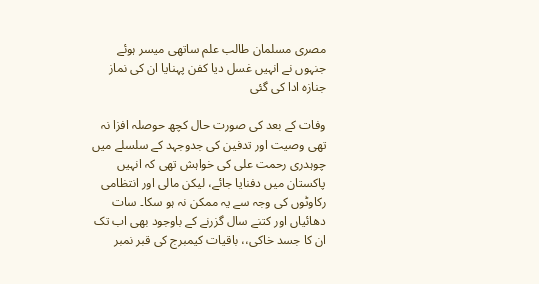مصری مسلمان طالب علم ساتھی میسر ہوئے جنہوں نے انہیں غسل دیا کفن پہنایا ان کی نماز جنازہ ادا کی گئی

وفات کے بعد کی صورت حال کچھ حوصلہ افزا نہ تھی وصیت اور تدفین کی جدوجہد کے سلسلے میں چوہدری رحمت علی کی خواہش تھی کہ انہیں پاکستان میں دفنایا جائے، لیکن مالی اور انتظامی رکاوٹوں کی وجہ سے یہ ممکن نہ ہو سکا۔ سات دھائیاں اور کتنے سال گزرنے کے باوجود بھی اب تک ان کا جسد خاکی،، باقیات کیمبرج کی قبر نمبر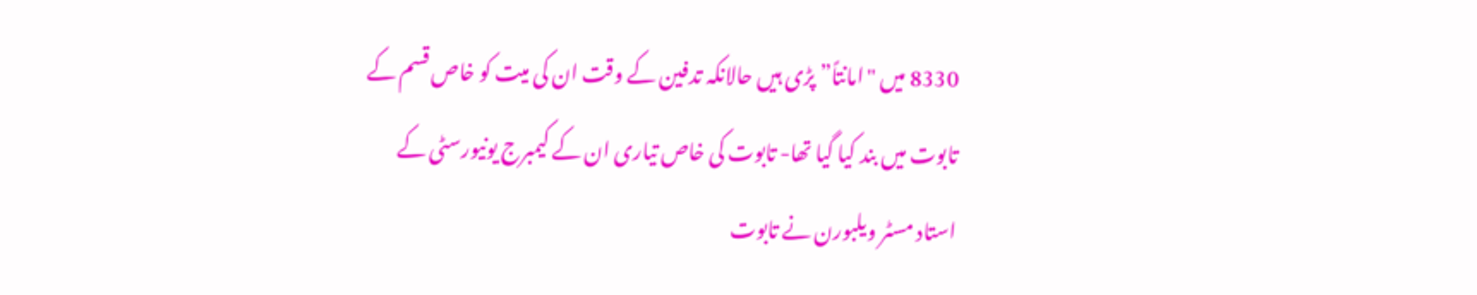8330 میں "امانتاً” پڑی ہیں حالانکہ تدفین کے وقت ان کی میت کو خاص قسم کے تابوت میں بند کیا گیا تھا- تابوت کی خاص تیاری ان کے کیمبرج یونیورسٹی کے استاد مسٹر ویلبورن نے تابوت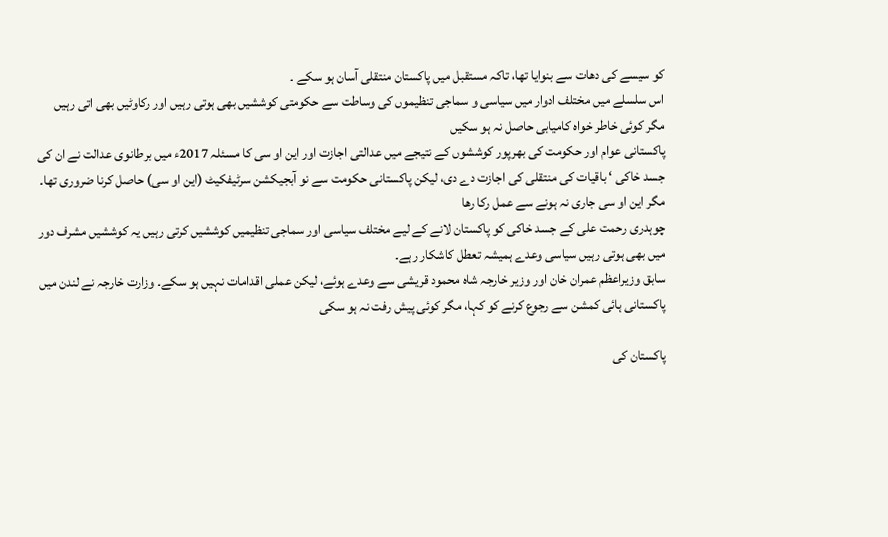کو سیسے کی دھات سے بنوایا تھا، تاکہ مستقبل میں پاکستان منتقلی آسان ہو سکے ۔
اس سلسلے میں مختلف ادوار میں سیاسی و سماجی تنظیموں کی وساطت سے حکومتی کوششیں بھی ہوتی رہیں اور رکاوٹیں بھی اتی رہیں مگر کوئی خاطر خواہ کامیابی حاصل نہ ہو سکیں
پاکستانی عوام اور حکومت کی بھرپور کوششوں کے نتیجے میں عدالتی اجازت اور این او سی کا مسئلہ 2017ء میں برطانوی عدالت نے ان کی جسد خاکی ‘ باقیات کی منتقلی کی اجازت دے دی، لیکن پاکستانی حکومت سے نو آبجیکشن سرٹیفکیٹ (این او سی) حاصل کرنا ضروری تھا۔
مگر این او سی جاری نہ ہونے سے عمل رکا رھا
چوہدری رحمت علی کے جسد خاکی کو پاکستان لانے کے لیے مختلف سیاسی اور سماجی تنظیمیں کوششیں کرتی رہیں یہ کوششیں مشرف دور میں بھی ہوتی رہیں سیاسی وعدے ہمیشہ تعطل کاشکار رہے۔
سابق وزیراعظم عمران خان اور وزیر خارجہ شاہ محمود قریشی سے وعدے ہوئے، لیکن عملی اقدامات نہیں ہو سکے۔ وزارت خارجہ نے لندن میں پاکستانی ہائی کمشن سے رجوع کرنے کو کہا، مگر کوئی پیش رفت نہ ہو سکی

پاکستان کی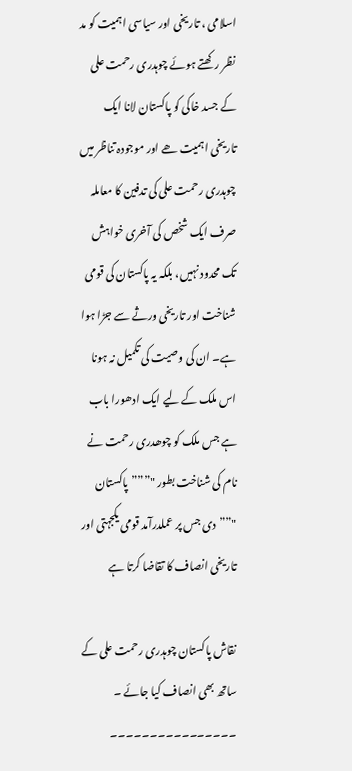اسلامی ، تاریخی اور سیاسی اہمیت کو مد نظر رکھتے ہوئے چوہدری رحمت علی کے جسد خاکی کو پاکستان لانا ایک تاریخی اہمیت ھے اور موجودہ تناظر میں چوہدری رحمت علی کی تدفین کا معاملہ صرف ایک شخص کی آخری خواہش تک محدود نہیں، بلکہ یہ پاکستان کی قومی شناخت اور تاریخی ورثے سے جڑا ہوا ہے۔ ان کی وصیت کی تکمیل نہ ہونا اس ملک کے لیے ایک ادھورا باب ہے جس ملک کو چوھدری رحمت نے نام کی شناخت بطور "”””پاکستان "””دی جس پر عملدرآمد قومی یکجہتی اور تاریخی انصاف کا تقاضا کرتا ہے

نقاش پاکستان چوہدری رحمت علی کے ساتھ بھی انصاف کیا جائے ۔
۔۔۔۔۔۔۔۔۔۔۔۔۔۔۔۔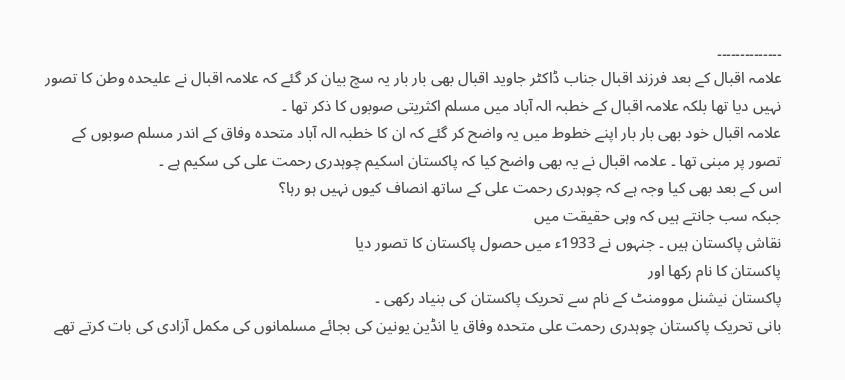۔۔۔۔۔۔۔۔۔۔۔۔۔۔
علامہ اقبال کے بعد فرزند اقبال جناب ڈاکٹر جاوید اقبال بھی بار بار یہ سچ بیان کر گئے کہ علامہ اقبال نے علیحدہ وطن کا تصور نہیں دیا تھا بلکہ علامہ اقبال کے خطبہ الہ آباد میں مسلم اکثریتی صوبوں کا ذکر تھا ۔
علامہ اقبال خود بھی بار بار اپنے خطوط میں یہ واضح کر گئے کہ ان کا خطبہ الہ آباد متحدہ وفاق کے اندر مسلم صوبوں کے تصور پر مبنی تھا ۔ علامہ اقبال نے یہ بھی واضح کیا کہ پاکستان اسکیم چوہدری رحمت علی کی سکیم ہے ۔
اس کے بعد بھی کیا وجہ ہے کہ چوہدری رحمت علی کے ساتھ انصاف کیوں نہیں ہو رہا؟
جبکہ سب جانتے ہیں کہ وہی حقیقت میں
نقاش پاکستان ہیں ۔ جنہوں نے 1933ء میں حصول پاکستان کا تصور دیا
پاکستان کا نام رکھا اور
پاکستان نیشنل موومنٹ کے نام سے تحریک پاکستان کی بنیاد رکھی ۔
بانی تحریک پاکستان چوہدری رحمت علی متحدہ وفاق یا انڈین یونین کی بجائے مسلمانوں کی مکمل آزادی کی بات کرتے تھے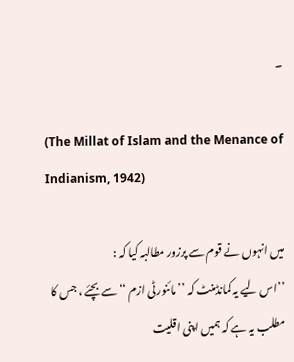۔

(The Millat of Islam and the Menance of Indianism, 1942)

میں انہوں نے قوم سے پرزور مطالبہ کیا کہ :
’’اس لیے یہ کمانڈمنٹ کہ ’’مائنورٹی ازم ‘‘سے بچئے ، جس کا مطلب یہ ہے کہ ہمیں اپنی اقلیت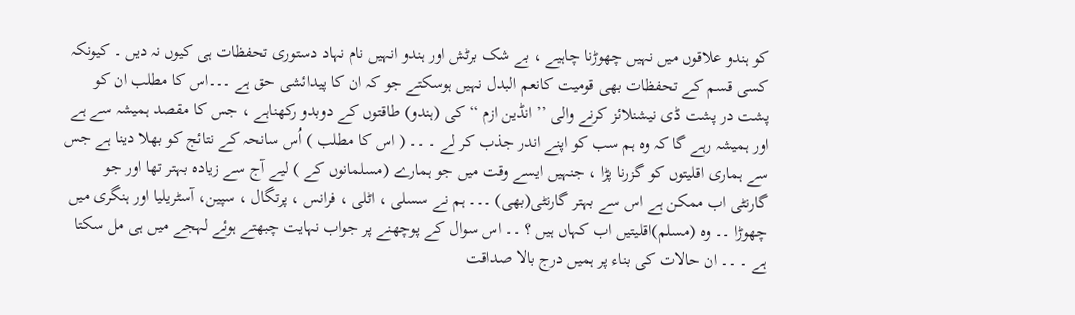کو ہندو علاقوں میں نہیں چھوڑنا چاہیے ، بے شک برٹش اور ہندو انہیں نام نہاد دستوری تحفظات ہی کیوں نہ دیں ۔ کیونکہ کسی قسم کے تحفظات بھی قومیت کانعم البدل نہیں ہوسکتے جو کہ ان کا پیدائشی حق ہے ۔۔۔اس کا مطلب ان کو پشت در پشت ڈی نیشنلائز کرنے والی ’’ انڈین ازم ‘‘ کی (ہندو) طاقتوں کے دوبدو رکھناہے ، جس کا مقصد ہمیشہ سے ہے اور ہمیشہ رہے گا کہ وہ ہم سب کو اپنے اندر جذب کر لے ۔ ۔۔ ( اس کا مطلب ) اُس سانحہ کے نتائج کو بھلا دینا ہے جس سے ہماری اقلیتوں کو گزرنا پڑا ، جنہیں ایسے وقت میں جو ہمارے (مسلمانوں کے ) لیے آج سے زیادہ بہتر تھا اور جو گارنٹی اب ممکن ہے اس سے بہتر گارنٹی(بھی) ۔۔۔ ہم نے سسلی ، اٹلی ، فرانس ، پرتگال ، سپین، آسٹریلیا اور ہنگری میں چھوڑا ۔۔ وہ (مسلم)اقلیتیں اب کہاں ہیں ؟ ۔۔ اس سوال کے پوچھنے پر جواب نہایت چبھتے ہوئے لہجے میں ہی مل سکتا ہے ۔ ۔۔ ان حالات کی بناء پر ہمیں درج بالا صداقت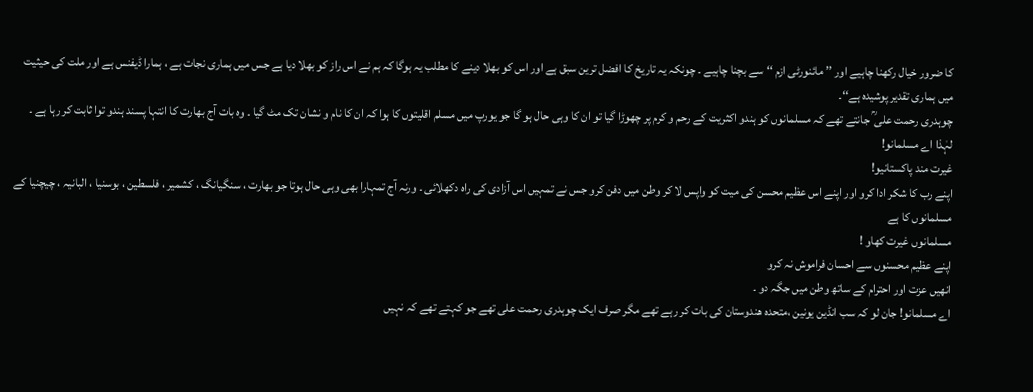کا ضرور خیال رکھنا چاہیے اور ’’ مائنورٹی ازم ‘‘ سے بچنا چاہیے ۔ چونکہ یہ تاریخ کا افضل ترین سبق ہے اور اس کو بھلا دینے کا مطلب یہ ہوگا کہ ہم نے اس راز کو بھلا دیا ہے جس میں ہماری نجات ہے ، ہمارا ڈیفنس ہے اور ملت کی حیثیت میں ہماری تقدیر پوشیدہ ہے‘‘۔
چوہدری رحمت علی ؒ جانتے تھے کہ مسلمانوں کو ہندو اکثریت کے رحم و کرم پر چھوڑا گیا تو ان کا وہی حال ہو گا جو یورپ میں مسلم اقلیتوں کا ہوا کہ ان کا نام و نشان تک مٹ گیا ۔ وہ بات آج بھارت کا انتہا پسند ہندو توا ثابت کر رہا ہے ۔
لہٰذا اے مسلمانو!
غیرت مند پاکستانیو!
اپنے رب کا شکر ادا کرو اور اپنے اس عظیم محسن کی میت کو واپس لا کر وطن میں دفن کرو جس نے تمہیں اس آزادی کی راہ دکھلائی ۔ ورنہ آج تمہارا بھی وہی حال ہوتا جو بھارت ، سنگیانگ ، کشمیر ، فلسطین ، بوسنیا ، البانیہ ، چیچنیا کے مسلمانوں کا ہے
مسلمانوں غیرت کھاو !
اپنے عظیم محسنوں سے احسان فراموش نہ کرو
انھیں عزت اور احترام کے ساتھ وطن میں جگہ دو ۔
اے مسلمانو! جان لو کہ سب انڈین یونین ،متحدہ ھندوستان کی بات کر رہے تھے مگر صرف ایک چوہدری رحمت علی تھے جو کہتے تھے کہ نہیں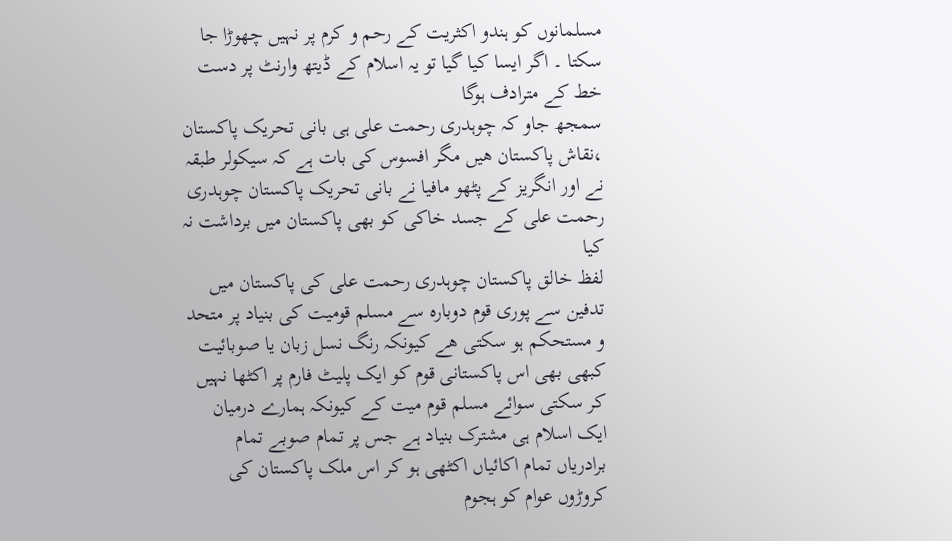مسلمانوں کو ہندو اکثریت کے رحم و کرم پر نہیں چھوڑا جا سکتا ۔ اگر ایسا کیا گیا تو یہ اسلام کے ڈیتھ وارنٹ پر دست خط کے مترادف ہوگا
سمجھ جاو کہ چوہدری رحمت علی ہی بانی تحریک پاکستان ،نقاش پاکستان ھیں مگر افسوس کی بات ہے کہ سیکولر طبقہ نے اور انگریز کے پٹھو مافیا نے بانی تحریک پاکستان چوہدری رحمت علی کے جسد خاکی کو بھی پاکستان میں برداشت نہ کیا
لفظ خالق پاکستان چوہدری رحمت علی کی پاکستان میں تدفین سے پوری قوم دوبارہ سے مسلم قومیت کی بنیاد پر متحد و مستحکم ہو سکتی ھے کیونکہ رنگ نسل زبان یا صوبائیت کبھی بھی اس پاکستانی قوم کو ایک پلیٹ فارم پر اکٹھا نہیں کر سکتی سوائے مسلم قوم میت کے کیونکہ ہمارے درمیان ایک اسلام ہی مشترک بنیاد ہے جس پر تمام صوبے تمام برادریاں تمام اکائیاں اکٹھی ہو کر اس ملک پاکستان کی کروڑوں عوام کو ہجوم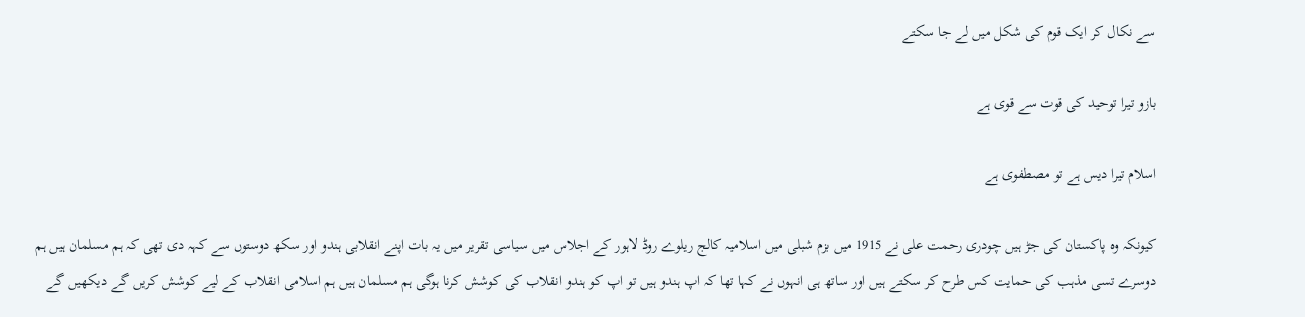سے نکال کر ایک قوم کی شکل میں لے جا سکتے

بازو تیرا توحید کی قوت سے قوی ہے

اسلام تیرا دیس ہے تو مصطفوی ہے

کیونکہ وہ پاکستان کی جڑ ہیں چودری رحمت علی نے 1915 میں بزم شبلی میں اسلامیہ کالج ریلوے روڈ لاہور کے اجلاس میں سیاسی تقریر میں یہ بات اپنے انقلابی ہندو اور سکھ دوستوں سے کہہ دی تھی کہ ہم مسلمان ہیں ہم دوسرے تسی مذہب کی حمایت کس طرح کر سکتے ہیں اور ساتھ ہی انہوں نے کہا تھا کہ اپ ہندو ہیں تو اپ کو ہندو انقلاب کی کوشش کرنا ہوگی ہم مسلمان ہیں ہم اسلامی انقلاب کے لیے کوشش کریں گے دیکھیں گے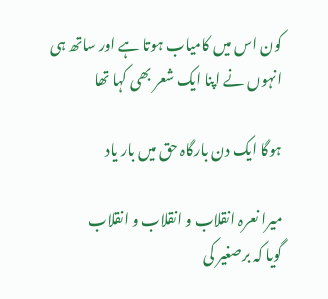کون اس میں کامیاب ہوتا ہے اور ساتھ ہی انہوں نے اپنا ایک شعر بھی کہا تھا

ہوگا ایک دن بارگاہ حق میں بار یاد

میرا نعرہ انقلاب و انقلاب و انقلاب
گویا کہ برصغیر کی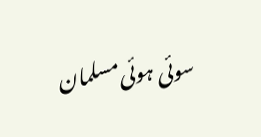سوئی ہوئی مسلمان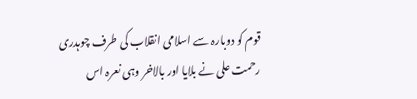قوم کو دوبارہ سے اسلامی انقلاب کی طرف چوہدری رحمت علی نے بلایا اور بالاخر وہی نعرہ اس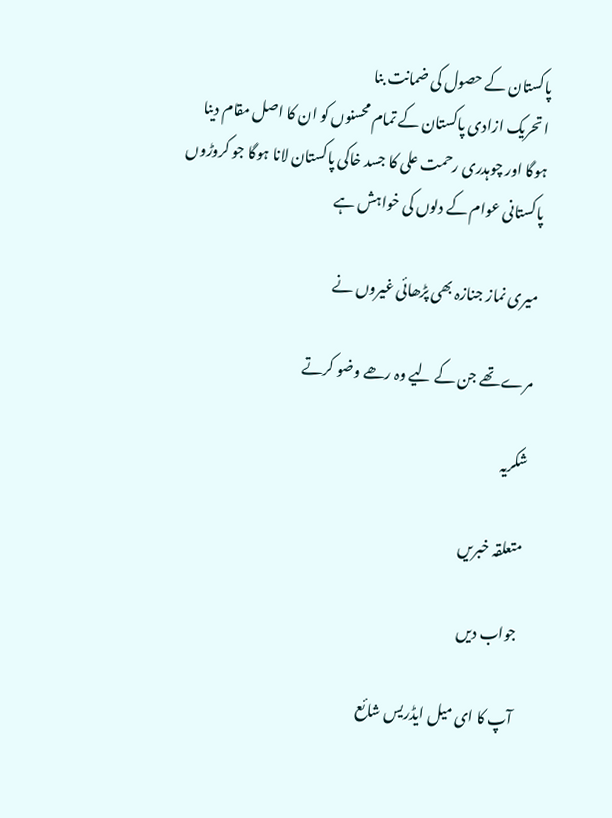پاکستان کے حصول کی ضمانت بنا
ا تحریک ازادی پاکستان کے تمام محسنوں کو ان کا اصل مقام دینا ہوگا اور چوہدری رحمت علی کا جسد خاکی پاکستان لانا ہوگا جو کروڑوں پاکستانی عوام کے دلوں کی خواہش ہے

میری نماز جنازہ بھی پڑھائی غیروں نے

مرے تھے جن کے لیے وہ رھے وضو کرتے

شکریہ

متعلقہ خبریں

جواب دیں

آپ کا ای میل ایڈریس شائع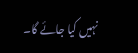نہیں کیا جائے گا۔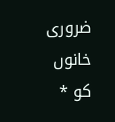ضروری خانوں کو *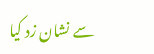سے نشان زد کیا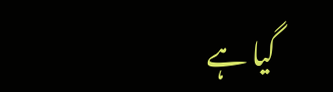گیا ہے